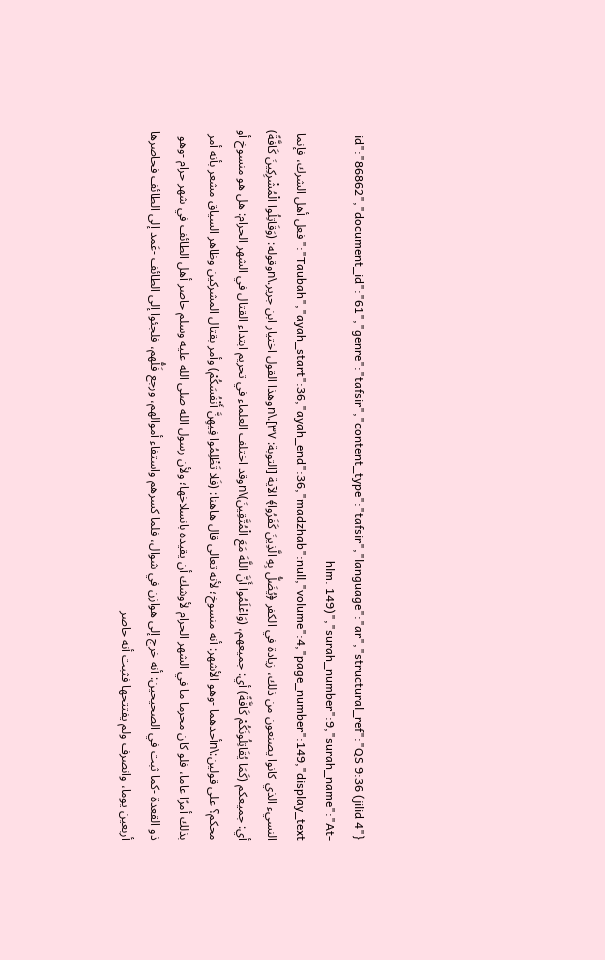{"id":"86862","document_id":"61","genre":"tafsir","content_type":"tafsir","language":"ar","structural_ref":"QS 9:36 (jilid 4 hlm. 149)","surah_number":9,"surah_name":"At-Taubah","ayah_start":36,"ayah_end":36,"madzhab":null,"volume":4,"page_number":149,"display_text":"فعل أهل الشرك، فإنما النسيء الذي كانوا يصنعون من ذلك، زيادة في الكفر ﴿يُضَلُّ بِهِ الَّذِينَ كَفَرُوا﴾ الآية [التوبة: ٣٧].\nوهذا القول اختيار ابن جرير.\nوقوله: (وَقَاتِلُوا الْمُشْرِكِينَ كَافَّةً) أي: جميعكم (كَمَا يُقَاتِلُونَكُمْ كَافَّةً) أي: جميعهم، (وَاعْلَمُوا أَنَّ اللَّهَ مَعَ الْمُتَّقِينَ)\nوقد اختلف العلماء في تحريم ابتداء القتال في الشهر الحرام: هل هو منسوخ أو محكم؟ على قولين:\nأحدهما -وهو الأشهر: أنه منسوخ؛ لأنه تعالى قال هاهنا: (فَلا تَظْلِمُوا فِيهِنَّ أَنْفُسَكُمْ) وأمر بقتال المشركين وظاهر السياق مشعر بأنه أمر بذلك أمرًا عاما، فلو كان محرما ما في الشهر الحرام لأوشك أن يقيده بانسلاخها؛ ولأن رسول الله صلى الله عليه وسلم حاصر أهل الطائف في شهر حرام -وهو ذو القعدة -كما ثبت في الصحيحين: أنه خرج إلى هوازن في شوال، فلما كسرهم واستفاء أموالهم، ورجع فَلُّهم، فلجئوا إلى الطائف -عَمد إلى الطائف فحاصرها أربعين يوما، وانصرف ولم يفتتحها فثبت أنه حاصر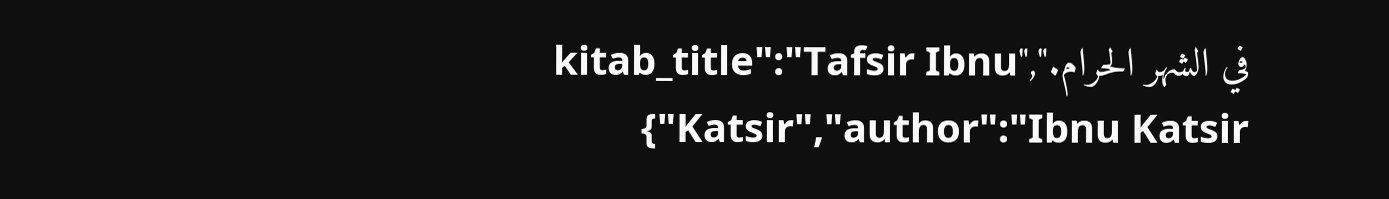في الشهر الحرام.","kitab_title":"Tafsir Ibnu Katsir","author":"Ibnu Katsir"}